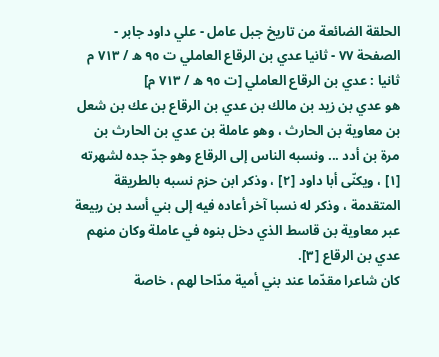الحلقة الضائعة من تاريخ جبل عامل - علي داود جابر - الصفحة ٧٧ - ثانيا عدي بن الرقاع العاملي ت ٩٥ ه / ٧١٣ م
ثانيا : عدي بن الرقاع العاملي [ت ٩٥ ه / ٧١٣ م]
هو عدي بن زيد بن مالك بن عدي بن الرقاع بن عك بن شعل بن معاوية بن الحارث ، وهو عاملة بن عدي بن الحارث بن مرة بن أدد ... ونسبه الناس إلى الرقاع وهو جدّ جده لشهرته [١] ، ويكنّى أبا داود [٢] ، وذكر ابن حزم نسبه بالطريقة المتقدمة ، وذكر له نسبا آخر أعاده فيه إلى بني أسد بن ربيعة عبر معاوية بن قاسط الذي دخل بنوه في عاملة وكان منهم عدي بن الرقاع [٣].
كان شاعرا مقدّما عند بني أمية مدّاحا لهم ، خاصة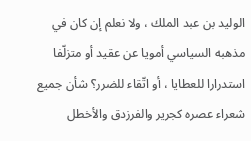الوليد بن عبد الملك ، ولا نعلم إن كان في مذهبه السياسي أمويا عن عقيد أو متزلّفا استدرارا للعطايا ، أو اتّقاء للضرر؟ شأن جميع شعراء عصره كجرير والفرزدق والأخطل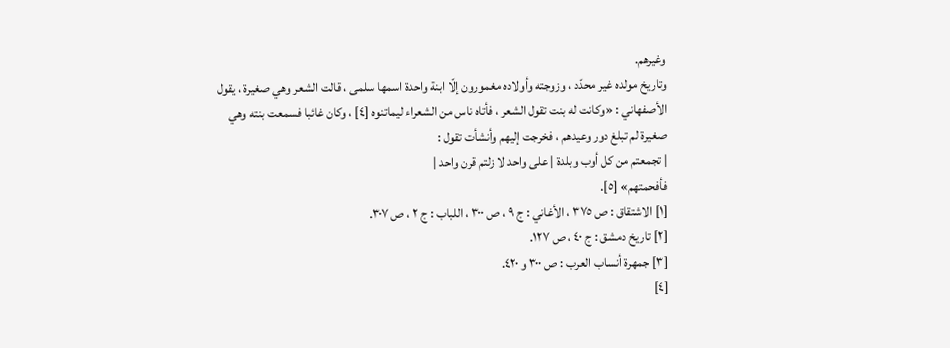وغيرهم.
وتاريخ مولده غير محدّد ، وزوجته وأولاده مغمورون إلّا ابنة واحدة اسمها سلمى ، قالت الشعر وهي صغيرة ، يقول الأصفهاني : «وكانت له بنت تقول الشعر ، فأتاه ناس من الشعراء ليماتنوه [٤] ، وكان غائبا فسمعت بنته وهي صغيرة لم تبلغ دور وعيدهم ، فخرجت إليهم وأنشأت تقول :
| تجمعتم من كل أوب وبلدة | على واحد لا زلتم قرن واحد |
فأفحمتهم» [٥].
[١] الاشتقاق : ص ٣٧٥ ، الأغاني : ج ٩ ، ص ٣٠٠ ، اللباب : ج ٢ ، ص ٣٠٧.
[٢] تاريخ دمشق : ج ٤٠ ، ص ١٢٧.
[٣] جمهرة أنساب العرب : ص ٣٠٠ و ٤٢٠.
[٤]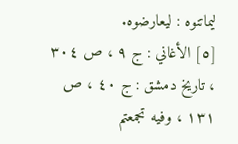ليماتنوه : ليعارضوه.
[٥] الأغاني : ج ٩ ، ص ٣٠٤ ، تاريخ دمشق : ج ٤٠ ، ص ١٣١ ، وفيه تجمعتم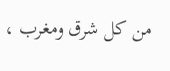من كل شرق ومغرب ،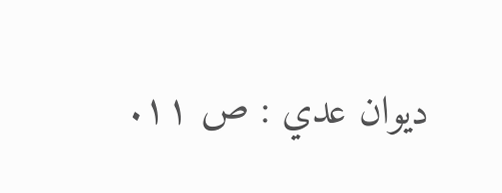ديوان عدي : ص ١١.